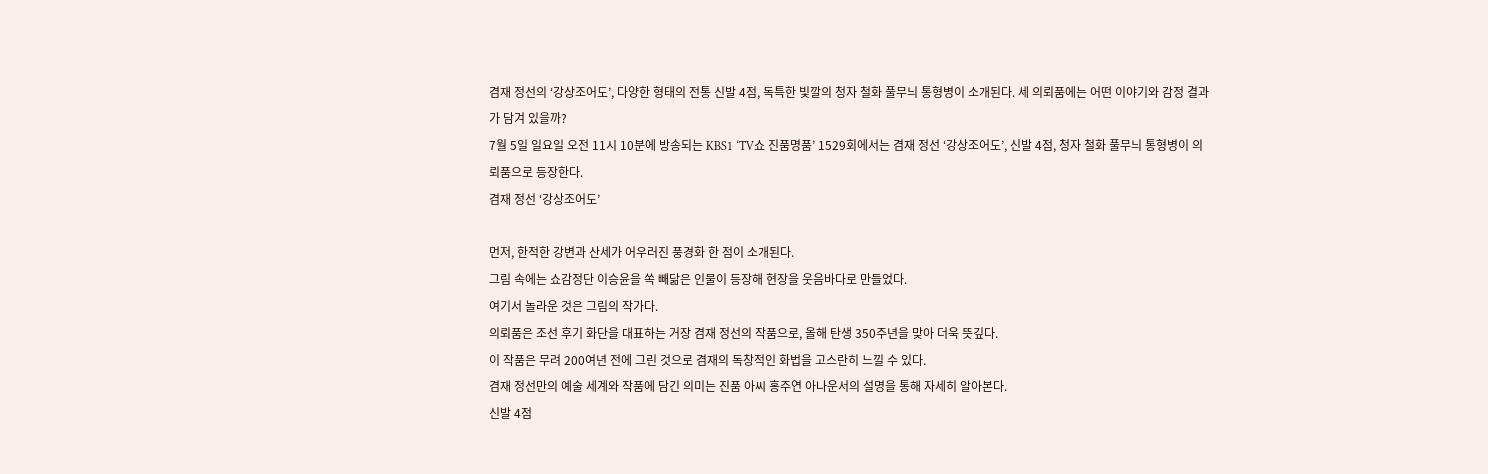겸재 정선의 ‘강상조어도’, 다양한 형태의 전통 신발 4점, 독특한 빛깔의 청자 철화 풀무늬 통형병이 소개된다. 세 의뢰품에는 어떤 이야기와 감정 결과가 담겨 있을까?
7월 5일 일요일 오전 11시 10분에 방송되는 KBS1 ‘TV쇼 진품명품’ 1529회에서는 겸재 정선 ‘강상조어도’, 신발 4점, 청자 철화 풀무늬 통형병이 의뢰품으로 등장한다.
겸재 정선 ‘강상조어도’

먼저, 한적한 강변과 산세가 어우러진 풍경화 한 점이 소개된다.
그림 속에는 쇼감정단 이승윤을 쏙 빼닮은 인물이 등장해 현장을 웃음바다로 만들었다.
여기서 놀라운 것은 그림의 작가다.
의뢰품은 조선 후기 화단을 대표하는 거장 겸재 정선의 작품으로, 올해 탄생 350주년을 맞아 더욱 뜻깊다.
이 작품은 무려 200여년 전에 그린 것으로 겸재의 독창적인 화법을 고스란히 느낄 수 있다.
겸재 정선만의 예술 세계와 작품에 담긴 의미는 진품 아씨 홍주연 아나운서의 설명을 통해 자세히 알아본다.
신발 4점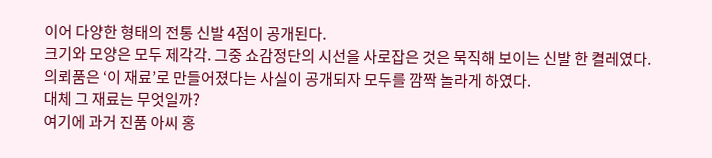이어 다양한 형태의 전통 신발 4점이 공개된다.
크기와 모양은 모두 제각각. 그중 쇼감정단의 시선을 사로잡은 것은 묵직해 보이는 신발 한 켤레였다.
의뢰품은 ‘이 재료’로 만들어졌다는 사실이 공개되자 모두를 깜짝 놀라게 하였다.
대체 그 재료는 무엇일까?
여기에 과거 진품 아씨 홍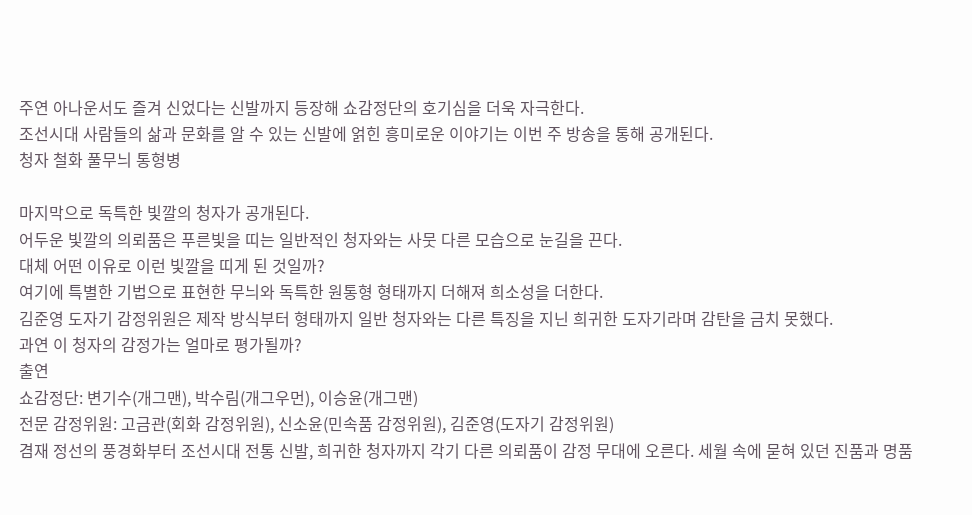주연 아나운서도 즐겨 신었다는 신발까지 등장해 쇼감정단의 호기심을 더욱 자극한다.
조선시대 사람들의 삶과 문화를 알 수 있는 신발에 얽힌 흥미로운 이야기는 이번 주 방송을 통해 공개된다.
청자 철화 풀무늬 통형병

마지막으로 독특한 빛깔의 청자가 공개된다.
어두운 빛깔의 의뢰품은 푸른빛을 띠는 일반적인 청자와는 사뭇 다른 모습으로 눈길을 끈다.
대체 어떤 이유로 이런 빛깔을 띠게 된 것일까?
여기에 특별한 기법으로 표현한 무늬와 독특한 원통형 형태까지 더해져 희소성을 더한다.
김준영 도자기 감정위원은 제작 방식부터 형태까지 일반 청자와는 다른 특징을 지닌 희귀한 도자기라며 감탄을 금치 못했다.
과연 이 청자의 감정가는 얼마로 평가될까?
출연
쇼감정단: 변기수(개그맨), 박수림(개그우먼), 이승윤(개그맨)
전문 감정위원: 고금관(회화 감정위원), 신소윤(민속품 감정위원), 김준영(도자기 감정위원)
겸재 정선의 풍경화부터 조선시대 전통 신발, 희귀한 청자까지 각기 다른 의뢰품이 감정 무대에 오른다. 세월 속에 묻혀 있던 진품과 명품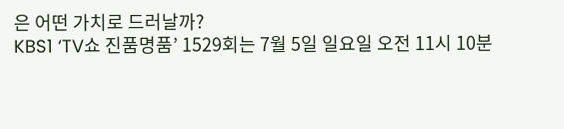은 어떤 가치로 드러날까?
KBS1 ‘TV쇼 진품명품’ 1529회는 7월 5일 일요일 오전 11시 10분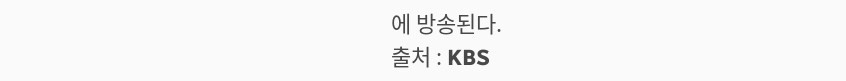에 방송된다.
출처 : KBS